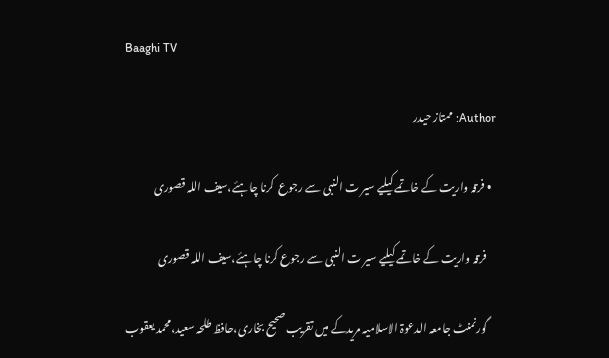Baaghi TV

Author: ممتاز حیدر

  • فرقہ واریت کے خاتمے کیلیے سیر ت النبی سے رجوع  کرنا چاہئے،سیف اللہ قصوری

    فرقہ واریت کے خاتمے کیلیے سیر ت النبی سے رجوع کرنا چاہئے،سیف اللہ قصوری

    گورنمنٹ جامعہ الدعوۃ الاسلامیہ مریدکے میں تقریب صحیح بخاری،حافظ طلحہ سعید،محمد یعقوب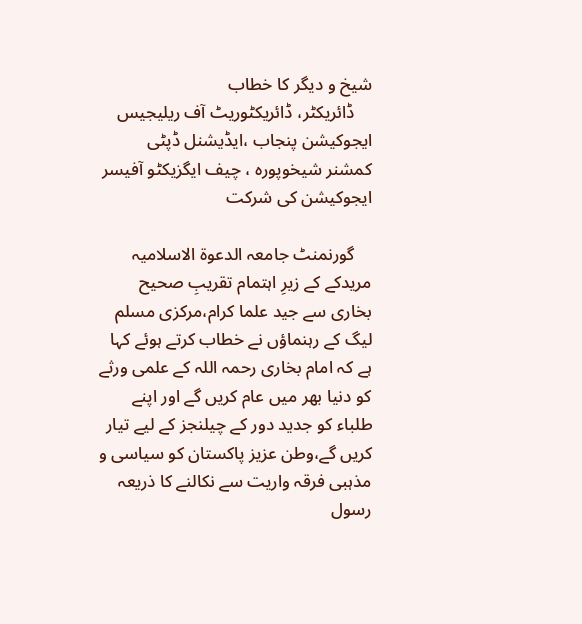شیخ و دیگر کا خطاب
    ڈائریکٹر، ڈائریکٹوریٹ آف ریلیجیس ایجوکیشن پنجاب ،ایڈیشنل ڈپٹی کمشنر شیخوپورہ ، چیف ایگزیکٹو آفیسر ایجوکیشن کی شرکت

    گورنمنٹ جامعہ الدعوۃ الاسلامیہ مریدکے کے زیرِ اہتمام تقریبِ صحیح بخاری سے جید علما کرام،مرکزی مسلم لیگ کے رہنماؤں نے خطاب کرتے ہوئے کہا ہے کہ امام بخاری رحمہ اللہ کے علمی ورثے کو دنیا بھر میں عام کریں گے اور اپنے طلباء کو جدید دور کے چیلنجز کے لیے تیار کریں گے،وطن عزیز پاکستان کو سیاسی و مذہبی فرقہ واریت سے نکالنے کا ذریعہ رسول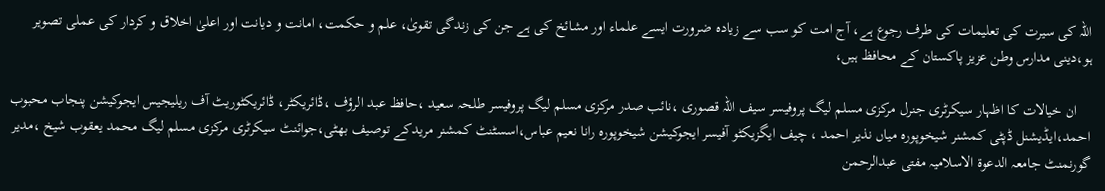اللہ کی سیرت کی تعلیمات کی طرف رجوع ہے، آج امت کو سب سے زیادہ ضرورت ایسے علماء اور مشائخ کی ہے جن کی زندگی تقویٰ، علم و حکمت، امانت و دیانت اور اعلیٰ اخلاق و کردار کی عملی تصویر ہو،دینی مدارس وطن عزیز پاکستان کے محافظ ہیں،

    ان خیالات کا اظہار سیکرٹری جنرل مرکزی مسلم لیگ پروفیسر سیف اللہ قصوری ،نائب صدر مرکزی مسلم لیگ پروفیسر طلحہ سعید ،حافظ عبد الرؤف ،ڈائریکٹر، ڈائریکٹوریٹ آف ریلیجیس ایجوکیشن پنجاب محبوب احمد،ایڈیشنل ڈپٹی کمشنر شیخوپورہ میاں نذیر احمد ، چیف ایگزیکٹو آفیسر ایجوکیشن شیخوپورہ رانا نعیم عباس،اسسٹنٹ کمشنر مریدکے توصیف بھٹی،جوائنٹ سیکرٹری مرکزی مسلم لیگ محمد یعقوب شیخ ،مدیر گورنمنٹ جامعہ الدعوۃ الاسلامیہ مفتی عبدالرحمن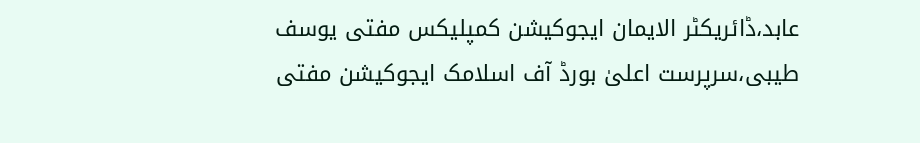عابد،ڈائریکٹر الایمان ایجوکیشن کمپلیکس مفتی یوسف طیبی،سرپرست اعلیٰ بورڈ آف اسلامک ایجوکیشن مفتی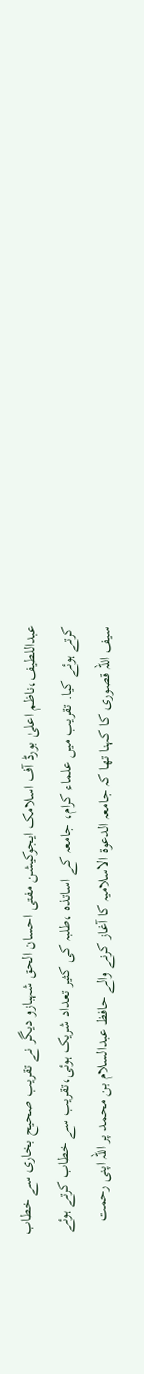عبداللطیف،ناظم اعلیٰ بورڈ آف اسلامک ایجوکیشن مفتی احسان الحق شہبازو دیگر نے تقریب صحیح بخاری سے خطاب کرتے ہوئے کیا. تقریب میں علماء کرام، جامعہ کے اساتذہ ،طلبہ کی کثیر تعداد شریک ہوئی،تقریب سے خطاب کرتے ہوئے سیف اللہ قصوری کا کہنا تھا کہ جامعہ الدعوۃ الاسلامیہ کا آغاز کرنے والے حافظ عبدالسلام بن محمد پر اللہ اپنی رحمت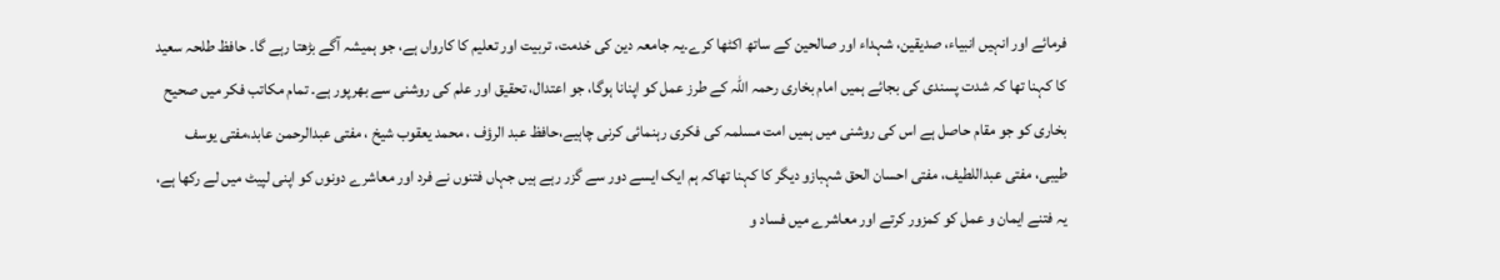فرمائے اور انہیں انبیاء، صدیقین، شہداء اور صالحین کے ساتھ اکٹھا کرے۔یہ جامعہ دین کی خدمت، تربیت اور تعلیم کا کارواں ہے، جو ہمیشہ آگے بڑھتا رہے گا۔ حافظ طلحہ سعید کا کہنا تھا کہ شدت پسندی کی بجائے ہمیں امام بخاری رحمہ اللہ کے طرز عمل کو اپنانا ہوگا، جو اعتدال، تحقیق اور علم کی روشنی سے بھرپور ہے۔ تمام مکاتب فکر میں صحیح بخاری کو جو مقام حاصل ہے اس کی روشنی میں ہمیں امت مسلمہ کی فکری رہنمائی کرنی چاہیے،حافظ عبد الرؤف ، محمد یعقوب شیخ ، مفتی عبدالرحمن عابد،مفتی یوسف طیبی، مفتی عبداللطیف، مفتی احسان الحق شہبازو دیگر کا کہنا تھاکہ ہم ایک ایسے دور سے گزر رہے ہیں جہاں فتنوں نے فرد اور معاشرے دونوں کو اپنی لپیٹ میں لے رکھا ہے، یہ فتنے ایمان و عمل کو کمزور کرتے اور معاشرے میں فساد و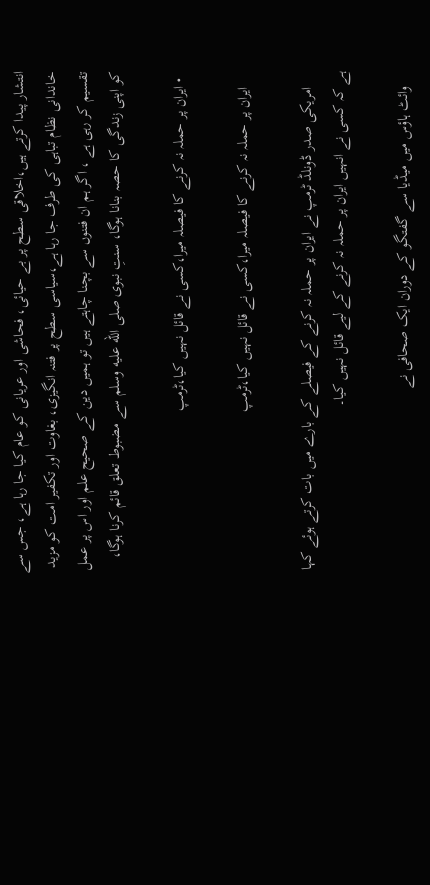انتشار پیدا کرتے ہیں،اخلاقی سطح پر بے حیائی، فحاشی اور عریانی کو عام کیا جا رہا ہے، جس سے خاندانی نظام تباہی کی طرف جا رہا ہے،سیاسی سطح پر فتنہ انگیزی، بغاوت اور تکفیر امت کو مزید تقسیم کر رہی ہے ، اگر ہم ان فتنوں سے بچنا چاہتے ہیں تو ہمیں دین کے صحیح علم اور اس پر عمل کو اپنی زندگی کا حصہ بنانا ہوگا، سنتِ نبوی صلى الله عليه وسلم سے مضبوط تعلق قائم کرنا ہوگا،

  • ایران پر حملہ نہ کرنے کا فیصلہ میرا،کسی نے قائل نہیں کیا،ٹرمپ

    ایران پر حملہ نہ کرنے کا فیصلہ میرا،کسی نے قائل نہیں کیا،ٹرمپ

    امریکی صدر ڈونلڈ ٹرمپ نے ایران پر حملہ نہ کرنے کے فیصلے کے بارے میں بات کرتے ہوئے کہا ہے کہ کسی نے انہیں ایران پر حملہ نہ کرنے کے لیے قائل نہیں کیا۔

    وائٹ ہاؤس میں میڈیا سے گفتگو کے دوران ایک صحافی نے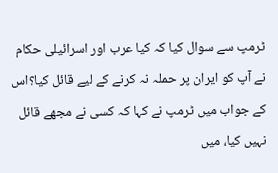ٹرمپ سے سوال کیا کہ کیا عرب اور اسرائیلی حکام نے آپ کو ایران پر حملہ نہ کرنے کے لیے قائل کیا؟اس کے جواب میں ٹرمپ نے کہا کہ کسی نے مجھے قائل نہیں کیا، میں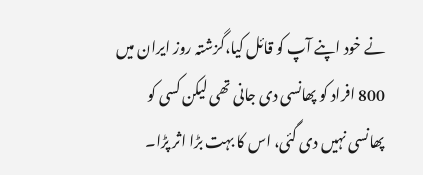نے خود اپنے آپ کو قائل کیا،گزشتہ روز ایران میں 800 افراد کو پھانسی دی جانی تھی لیکن کسی کو پھانسی نہیں دی گئی، اس کا بہت بڑا اثر پڑا۔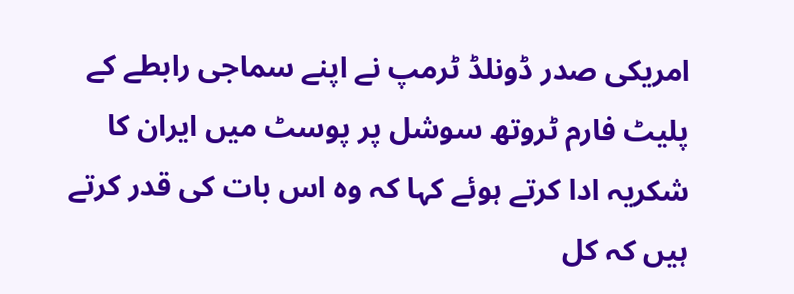امریکی صدر ڈونلڈ ٹرمپ نے اپنے سماجی رابطے کے پلیٹ فارم ٹروتھ سوشل پر پوسٹ میں ایران کا شکریہ ادا کرتے ہوئے کہا کہ وہ اس بات کی قدر کرتے ہیں کہ کل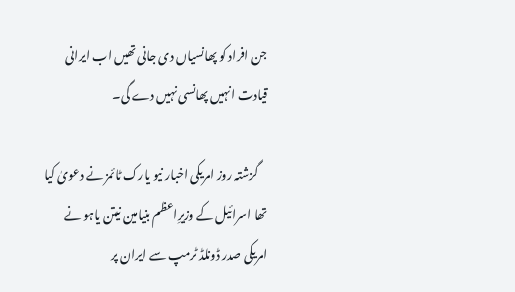جن افراد کو پھانسیاں دی جانی تھیں اب ایرانی قیادت انہیں پھانسی نہیں دے گی۔

    گزشتہ روز امریکی اخبار نیو یارک ٹائمز نے دعویٰ کیا تھا اسرائیل کے وزیرِاعظم بنیامین نیتن یاہو نے امریکی صدر ڈونلڈ ٹرمپ سے ایران پر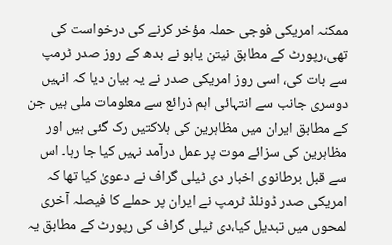ممکنہ امریکی فوجی حملہ مؤخر کرنے کی درخواست کی تھی،رپورٹ کے مطابق نیتن یاہو نے بدھ کے روز صدر ٹرمپ سے بات کی، اسی روز امریکی صدر نے یہ بیان دیا کہ انہیں دوسری جانب سے انتہائی اہم ذرائع سے معلومات ملی ہیں جن کے مطابق ایران میں مظاہرین کی ہلاکتیں رک گئی ہیں اور مظاہرین کی سزائے موت پر عمل درآمد نہیں کیا جا رہا۔ اس سے قبل برطانوی اخبار دی ٹیلی گراف نے دعویٰ کیا تھا کہ امریکی صدر ڈونلڈ ٹرمپ نے ایران پر حملے کا فیصلہ آخری لمحوں میں تبدیل کیا،دی ٹیلی گراف کی رپورٹ کے مطابق یہ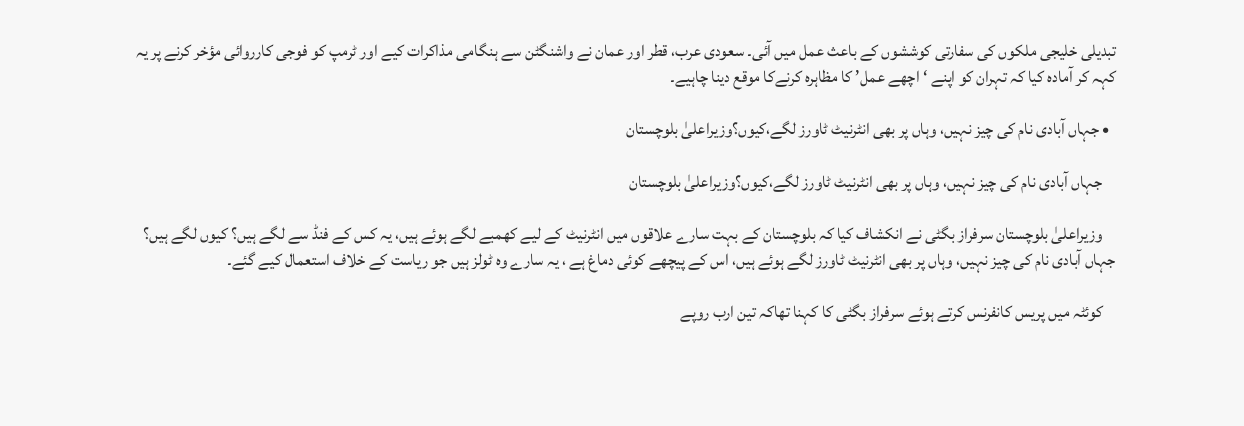تبدیلی خلیجی ملکوں کی سفارتی کوششوں کے باعث عمل میں آئی۔ سعودی عرب، قطر اور عمان نے واشنگٹن سے ہنگامی مذاکرات کیے اور ٹرمپ کو فوجی کارروائی مؤخر کرنے پر یہ کہہ کر آمادہ کیا کہ تہران کو اپنے ‘اچھے عمل’ کا مظاہرہ کرنےکا موقع دینا چاہیے۔

  • جہاں آبادی نام کی چیز نہیں، وہاں پر بھی انٹرنیٹ ٹاورز لگے،کیوں؟وزیراعلیٰ بلوچستان

    جہاں آبادی نام کی چیز نہیں، وہاں پر بھی انٹرنیٹ ٹاورز لگے،کیوں؟وزیراعلیٰ بلوچستان

    وزیراعلیٰ بلوچستان سرفراز بگٹی نے انکشاف کیا کہ بلوچستان کے بہت سارے علاقوں میں انٹرنیٹ کے لیے کھمبے لگے ہوئے ہیں، یہ کس کے فنڈ سے لگے ہیں؟ کیوں لگے ہیں؟ جہاں آبادی نام کی چیز نہیں، وہاں پر بھی انٹرنیٹ ٹاورز لگے ہوئے ہیں، اس کے پیچھے کوئی دماغ ہے ، یہ سارے وہ ٹولز ہیں جو ریاست کے خلاف استعمال کیے گئے۔

    کوئٹہ میں پریس کانفرنس کرتے ہوئے سرفراز بگٹی کا کہنا تھاکہ تین ارب روپے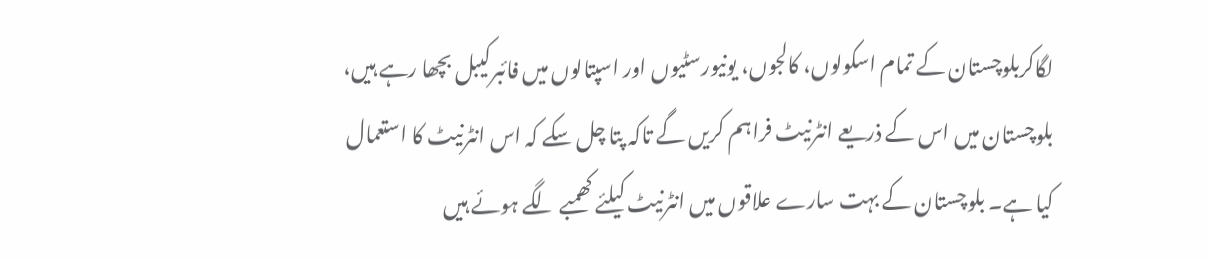لگاکربلوچستان کے تمام اسکولوں، کالجوں، یونیورسٹیوں اور اسپتالوں میں فائبرکیبل بچھا رہے ہیں، بلوچستان میں اس کے ذریعے انٹرنیٹ فراہم کریں گے تاکہ پتا چل سکے کہ اس انٹرنیٹ کا استعمال کیا ہے۔ بلوچستان کے بہت سارے علاقوں میں انٹرنیٹ کیلئے کھمبے لگے ہوئے ہیں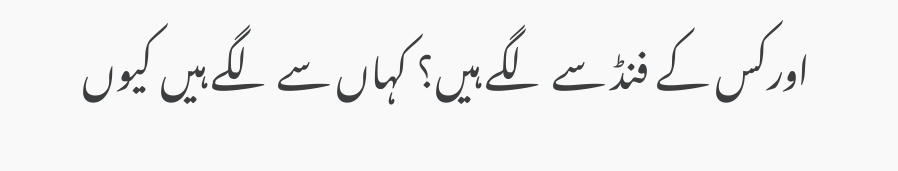اورکس کے فنڈ سے لگے ہیں؟ کہاں سے لگے ہیں کیوں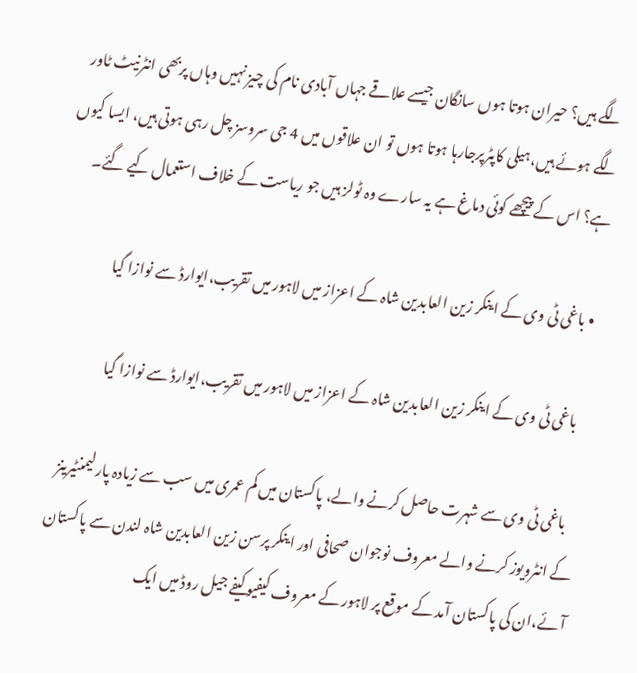لگے ہیں؟ حیران ہوتا ہوں سانگان جیسے علاقے جہاں آبادی نام کی چیز نہیں وہاں پربھی انٹرنیٹ ٹاور لگے ہوئے ہیں،ہیلی کاپٹرپرجارہا ہوتا ہوں تو ان علاقوں میں 4 جی سروسز چل رہی ہوتی ہیں، ایسا کیوں ہے؟ اس کے پیچھے کوئی دماغ ہے یہ سارے وہ ٹولز ہیں جو ریاست کے خلاف استعمال کیے گئے۔

  • باغی ٹی وی کے اینکر زین العابدین شاہ کے اعزاز میں لاہور میں تقریب،ایوارڈ سے نوازا گیا

    باغی ٹی وی کے اینکر زین العابدین شاہ کے اعزاز میں لاہور میں تقریب،ایوارڈ سے نوازا گیا

    باغی ٹی وی سے شہرت حاصل کرنے والے، پاکستان میں کم عمری میں سب سے زیادہ پارلیمنٹیرینز کے انٹرویوز کرنے والے معروف نوجوان صحافی اور اینکر پرسن زین العابدین شاہ لندن سے پاکستان آئے،ان کی پاکستان آمد کے موقع پر لاہور کے معروف کیفیو کیفے جیل روڈ میں ایک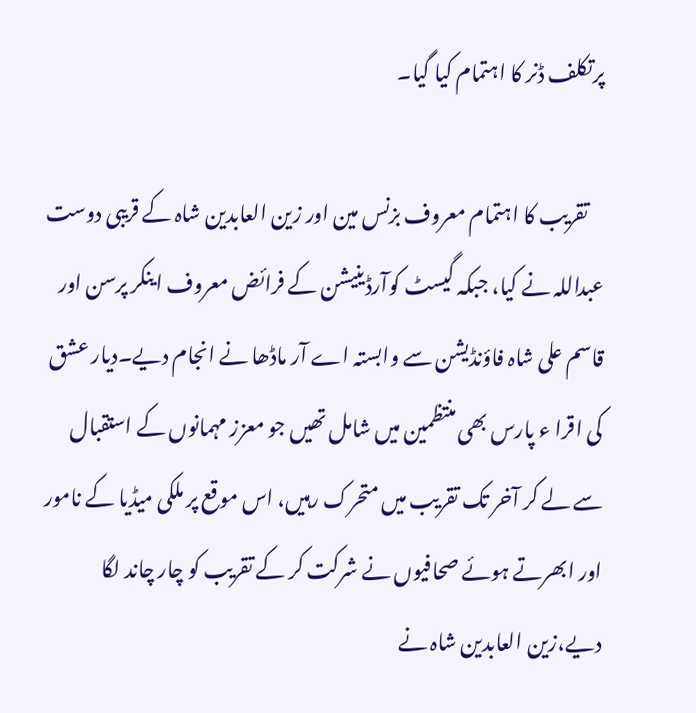پرتکلف ڈنر کا اہتمام کیا گیا۔

    تقریب کا اہتمام معروف بزنس مین اور زین العابدین شاہ کے قریبی دوست عبداللہ نے کیا، جبکہ گیسٹ کوآرڈینیشن کے فرائض معروف اینکر پرسن اور قاسم علی شاہ فاؤنڈیشن سے وابستہ اے آر ماڈھا نے انجام دیے۔دیار عشق کی اقرا ء پارس بھی منتظمین میں شامل تھیں جو معزز مہمانوں کے استقبال سے لے کر آخر تک تقریب میں متحرک رہیں، اس موقع پر ملکی میڈیا کے نامور اور ابھرتے ہوئے صحافیوں نے شرکت کر کے تقریب کو چار چاند لگا دیے،زین العابدین شاہ نے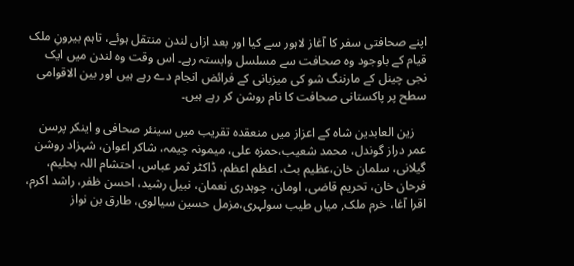اپنے صحافتی سفر کا آغاز لاہور سے کیا اور بعد ازاں لندن منتقل ہوئے، تاہم بیرونِ ملک قیام کے باوجود وہ صحافت سے مسلسل وابستہ رہے۔ اس وقت وہ لندن میں ایک نجی چینل کے مارننگ شو کی میزبانی کے فرائض انجام دے رہے ہیں اور بین الاقوامی سطح پر پاکستانی صحافت کا نام روشن کر رہے ہیں۔

    زین العابدین شاہ کے اعزاز میں منعقدہ تقریب میں سینئر صحافی و اینکر پرسن عمر دراز گوندل، محمد شعیب،حمزہ علی، میمونہ چیمہ، شاکر اعوان، شہزاد روشن گیلانی، سلمان خان،عظیم بٹ، اعظم اعظم، ڈاکٹر ثمر عباس، احتشام اللہ بحلیم، فرحان خان، تحریم قاضی، اومان، چوہدری نعمان، نبیل رشید، احسن ظفر، راشد اکرم، اقرا آغا، خرم ملک, میاں طیب سولہری،مزمل حسین سیالوی، طارق بن نواز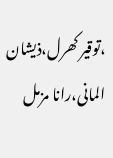،توقیر کھرل،ذیشان المانی،رانا مزمل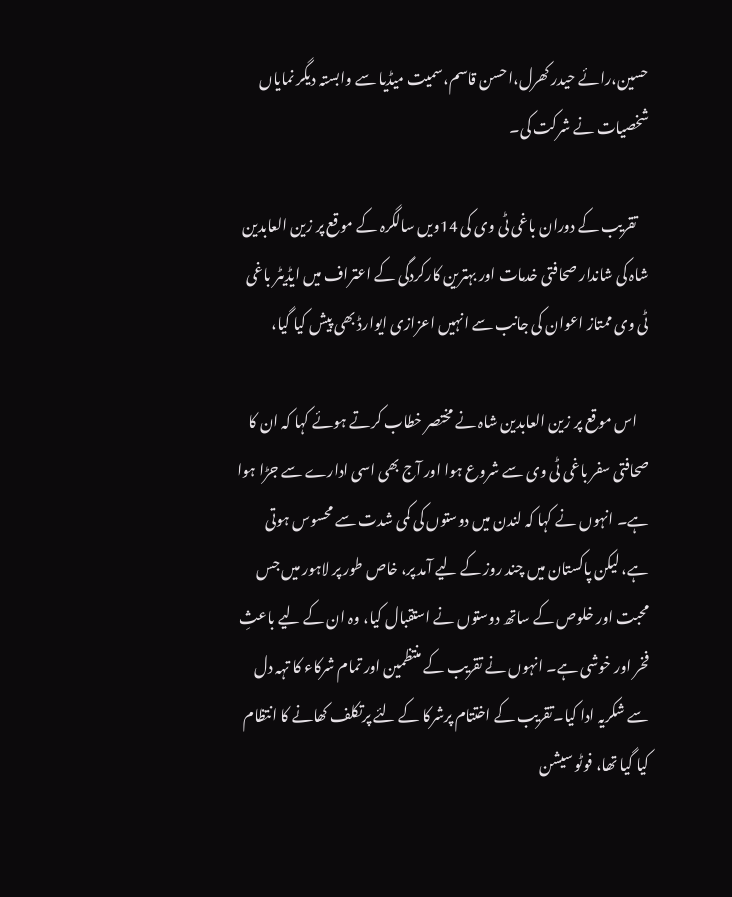حسین،رائے حیدر کھرل،احسن قاسم،سمیت میڈیا سے وابستہ دیگر نمایاں شخصیات نے شرکت کی۔

    تقریب کے دوران باغی ٹی وی کی 14ویں سالگرہ کے موقع پر زین العابدین شاہ کی شاندار صحافتی خدمات اور بہترین کارکردگی کے اعتراف میں ایڈیٹر باغی ٹی وی ممتاز اعوان کی جانب سے انہیں اعزازی ایوارڈ بھی پیش کیا گیا،

    اس موقع پر زین العابدین شاہ نے مختصر خطاب کرتے ہوئے کہا کہ ان کا صحافتی سفر باغی ٹی وی سے شروع ہوا اور آج بھی اسی ادارے سے جڑا ہوا ہے۔ انہوں نے کہا کہ لندن میں دوستوں کی کمی شدت سے محسوس ہوتی ہے، لیکن پاکستان میں چند روز کے لیے آمد پر، خاص طور پر لاہور میں جس محبت اور خلوص کے ساتھ دوستوں نے استقبال کیا، وہ ان کے لیے باعثِ فخر اور خوشی ہے۔ انہوں نے تقریب کے منتظمین اور تمام شرکاء کا تہہ دل سے شکریہ ادا کیا۔تقریب کے اختتام پرشرکا کے لئے پرتکلف کھانے کا انتظام کیا گیا تھا، فوٹو سیشن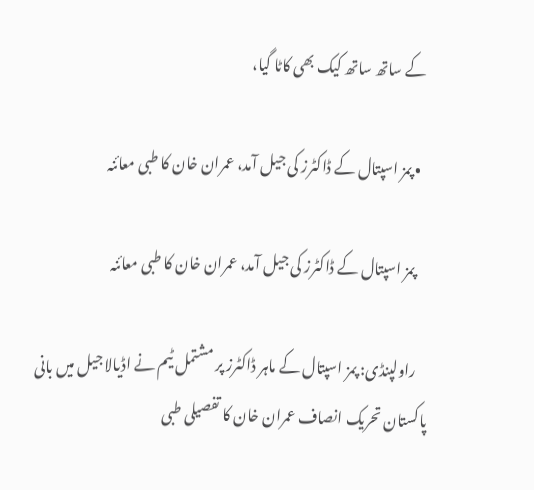کے ساتھ ساتھ کیک بھی کاٹا گیا،

  • پمز اسپتال کے ڈاکٹرز کی جیل آمد، عمران خان کا طبی معائنہ

    پمز اسپتال کے ڈاکٹرز کی جیل آمد، عمران خان کا طبی معائنہ

    راولپنڈی: پمز اسپتال کے ماہر ڈاکٹرز پر مشتمل ٹیم نے اڈیالا جیل میں بانی پاکستان تحریک انصاف عمران خان کا تفصیلی طبی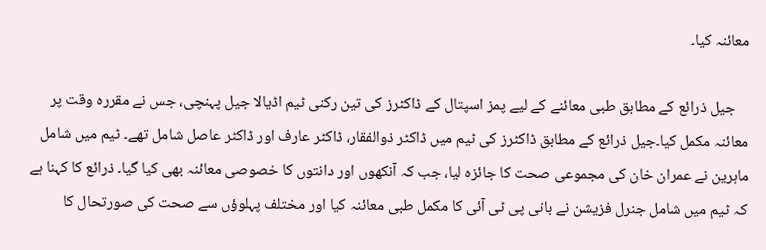معائنہ کیا۔

    جیل ذرائع کے مطابق طبی معائنے کے لیے پمز اسپتال کے ڈاکٹرز کی تین رکنی ٹیم اڈیالا جیل پہنچی، جس نے مقررہ وقت پر معائنہ مکمل کیا۔جیل ذرائع کے مطابق ڈاکٹرز کی ٹیم میں ڈاکٹر ذوالفقار، ڈاکٹر عارف اور ڈاکٹر عاصل شامل تھے۔ ٹیم میں شامل ماہرین نے عمران خان کی مجموعی صحت کا جائزہ لیا، جب کہ آنکھوں اور دانتوں کا خصوصی معائنہ بھی کیا گیا۔ ذرائع کا کہنا ہے کہ ٹیم میں شامل جنرل فزیشن نے بانی پی ٹی آئی کا مکمل طبی معائنہ کیا اور مختلف پہلوؤں سے صحت کی صورتحال کا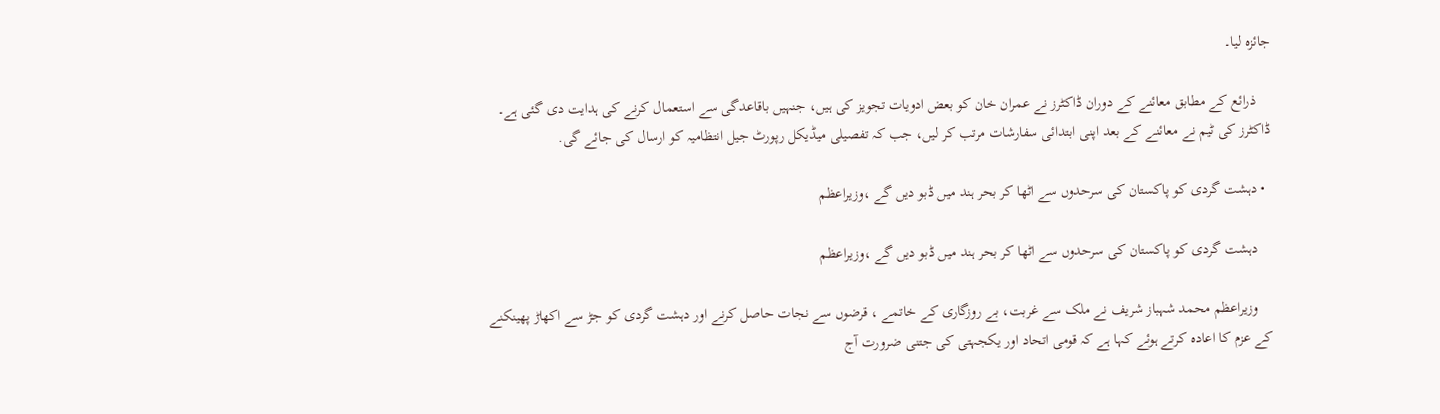جائزہ لیا۔

    ذرائع کے مطابق معائنے کے دوران ڈاکٹرز نے عمران خان کو بعض ادویات تجویز کی ہیں، جنہیں باقاعدگی سے استعمال کرنے کی ہدایت دی گئی ہے۔ ڈاکٹرز کی ٹیم نے معائنے کے بعد اپنی ابتدائی سفارشات مرتب کر لیں، جب کہ تفصیلی میڈیکل رپورٹ جیل انتظامیہ کو ارسال کی جائے گی.

  • دہشت گردی کو پاکستان کی سرحدوں سے اٹھا کر بحر ہند میں ڈبو دیں گے ،وزیراعظم

    دہشت گردی کو پاکستان کی سرحدوں سے اٹھا کر بحر ہند میں ڈبو دیں گے ،وزیراعظم

    وزیراعظم محمد شہباز شریف نے ملک سے غربت، بے روزگاری کے خاتمے ، قرضوں سے نجات حاصل کرنے اور دہشت گردی کو جڑ سے اکھاڑ پھینکنے کے عزم کا اعادہ کرتے ہوئے کہا ہے کہ قومی اتحاد اور یکجہتی کی جتنی ضرورت آج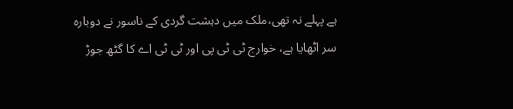ہے پہلے نہ تھی،ملک میں دہشت گردی کے ناسور نے دوبارہ سر اٹھایا ہے، خوارج ٹی ٹی پی اور ٹی ٹی اے کا گٹھ جوڑ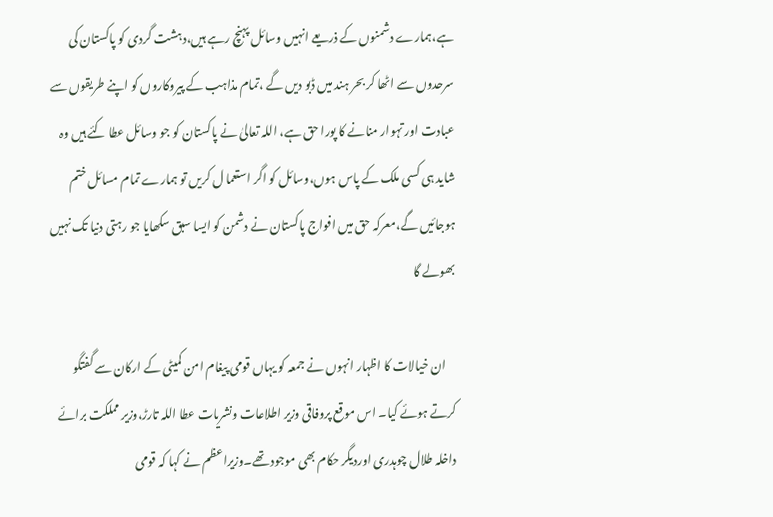ہے،ہمارے دشمنوں کے ذریعے انہیں وسائل پہنچ رہے ہیں،دہشت گردی کو پاکستان کی سرحدوں سے اٹھا کر بحر ہند میں ڈبو دیں گے ،تمام مذاہب کے پیروکاروں کو اپنے طریقوں سے عبادت اور تہوار منانے کا پورا حق ہے، اللہ تعالیٰ نے پاکستان کو جو وسائل عطا کئے ہیں وہ شاید ہی کسی ملک کے پاس ہوں،وسائل کو اگر استعما ل کریں تو ہمارے تمام مسائل ختم ہوجائیں گے،معرکہ حق میں افواج پاکستان نے دشمن کو ایسا سبق سکھایا جو رہتی دنیا تک نہیں بھولے گا

    ان خیالات کا اظہار انہوں نے جمعہ کو یہاں قومی پیغام امن کمیٹی کے ارکان سے گفتگو کرتے ہوئے کیا۔ اس موقع پروفاقی وزیر اطلاعات ونشریات عطا اللہ تارڑ،وزیر مملکت برائے داخلہ طلال چوہدری اوردیگر حکام بھی موجود تھے۔وزیراعظم نے کہا کہ قومی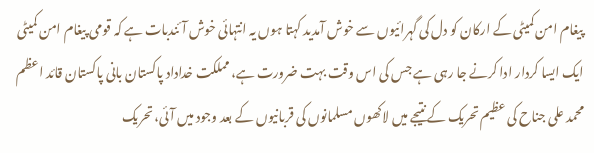پیغام امن کمیٹی کے ارکان کو دل کی گہرائیوں سے خوش آمدید کہتا ہوں یہ انتہائی خوش آئندبات ہے کہ قومی پیغام امن کمیٹی ایک ایسا کردار ادا کرنے جا رہی ہے جس کی اس وقت بہت ضرورت ہے، مملکت خداداد پاکستان بانی پاکستان قائد اعظم محمد علی جناح کی عظیم تحریک کے نتیجے میں لاکھوں مسلمانوں کی قربانیوں کے بعد وجود میں آئی،تحریک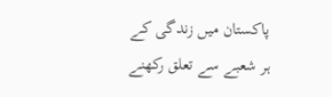پاکستان میں زندگی کے ہر شعبے سے تعلق رکھنے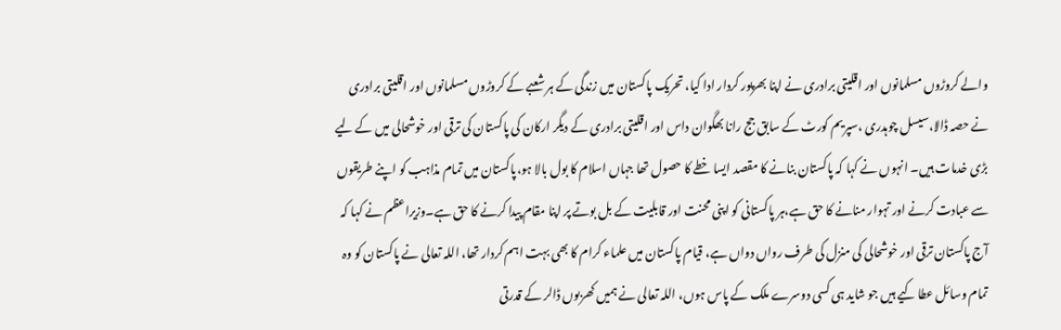والے کروڑوں مسلمانوں اور اقلیتی برادری نے اپنا بھرپور کردار ادا کیا، تحریک پاکستان میں زندگی کے ہر شعبے کے کروڑوں مسلمانوں اور اقلیتی برادری نے حصہ ڈالا،سیسل چوہدری ،سپریم کورٹ کے سابق جج رانا بھگوان داس اور اقلیتی برادری کے دیگر ارکان کی پاکستان کی ترقی اور خوشحالی میں کے لیے بڑی خدمات ہیں۔ انہوں نے کہا کہ پاکستان بنانے کا مقصد ایسا خطے کا حصول تھا جہاں اسلام کا بول بالا ہو،پاکستان میں تمام مذاہب کو اپنے طریقوں سے عبادت کرنے اور تہوار منانے کا حق ہے،ہر پاکستانی کو اپنی محنت اور قابلیت کے بل بوتے پر اپنا مقام پیدا کرنے کا حق ہے۔وزیراعظم نے کہا کہ آج پاکستان ترقی اور خوشحالی کی منزل کی طرف رواں دواں ہے، قیام پاکستان میں علماء کرام کا بھی بہت اہم کردار تھا، اللہ تعالی نے پاکستان کو وہ تمام وسائل عطا کیے ہیں جو شاید ہی کسی دوسرے ملک کے پاس ہوں، اللہ تعالی نے ہمیں کھربوں ڈالر کے قدرتی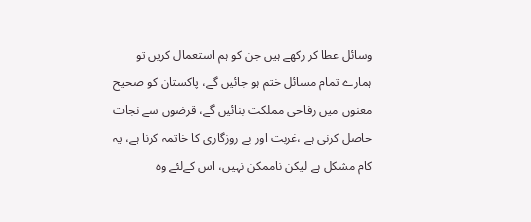وسائل عطا کر رکھے ہیں جن کو ہم استعمال کریں تو ہمارے تمام مسائل ختم ہو جائیں گے، پاکستان کو صحیح معنوں میں رفاحی مملکت بنائیں گے، قرضوں سے نجات حاصل کرنی ہے ،غربت اور بے روزگاری کا خاتمہ کرنا ہے، یہ کام مشکل ہے لیکن ناممکن نہیں، اس کےلئے وہ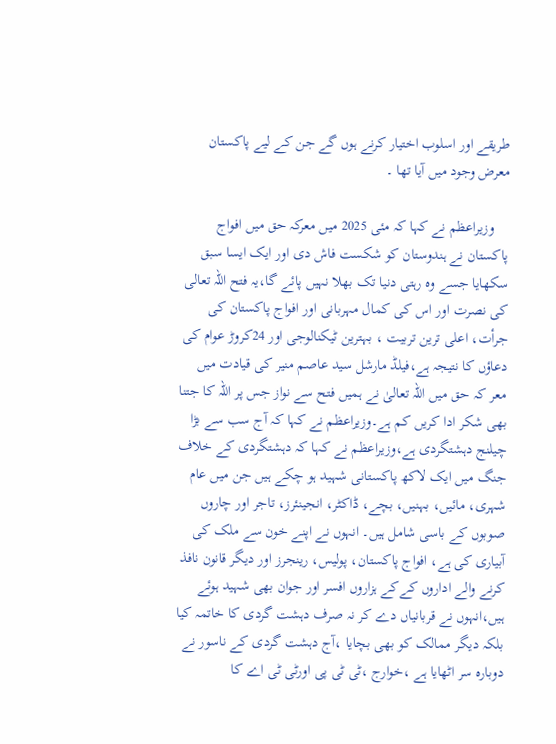طریقے اور اسلوب اختیار کرنے ہوں گے جن کے لیے پاکستان معرض وجود میں آیا تھا ۔

    وزیراعظم نے کہا کہ مئی 2025 میں معرکہ حق میں افواج پاکستان نے ہندوستان کو شکست فاش دی اور ایک ایسا سبق سکھایا جسے وہ رہتی دنیا تک بھلا نہیں پائے گا،یہ فتح اللہ تعالی کی نصرت اور اس کی کمال مہربانی اور افواج پاکستان کی جرأت، اعلی ترین تربیت ، بہترین ٹیکنالوجی اور 24کروڑ عوام کی دعاؤں کا نتیجہ ہے،فیلڈ مارشل سید عاصم منیر کی قیادت میں معر کہ حق میں اللہ تعالیٰ نے ہمیں فتح سے نواز جس پر اللہ کا جتنا بھی شکر ادا کریں کم ہے۔وزیراعظم نے کہا کہ آج سب سے بڑا چیلنج دہشتگردی ہے،وزیراعظم نے کہا کہ دہشتگردی کے خلاف جنگ میں ایک لاکھ پاکستانی شہید ہو چکے ہیں جن میں عام شہری، مائیں، بہنیں، بچے، ڈاکٹر، انجینئرز، تاجر اور چاروں صوبوں کے باسی شامل ہیں۔ انہوں نے اپنے خون سے ملک کی آبیاری کی ہے، افواج پاکستان، پولیس، رینجرز اور دیگر قانون نافذ کرنے والے اداروں کےکے ہزاروں افسر اور جوان بھی شہید ہوئے ہیں،انہوں نے قربانیاں دے کر نہ صرف دہشت گردی کا خاتمہ کیا بلکہ دیگر ممالک کو بھی بچایا ،آج دہشت گردی کے ناسور نے دوبارہ سر اٹھایا ہے ،خوارج ،ٹی ٹی پی اورٹی ٹی اے کا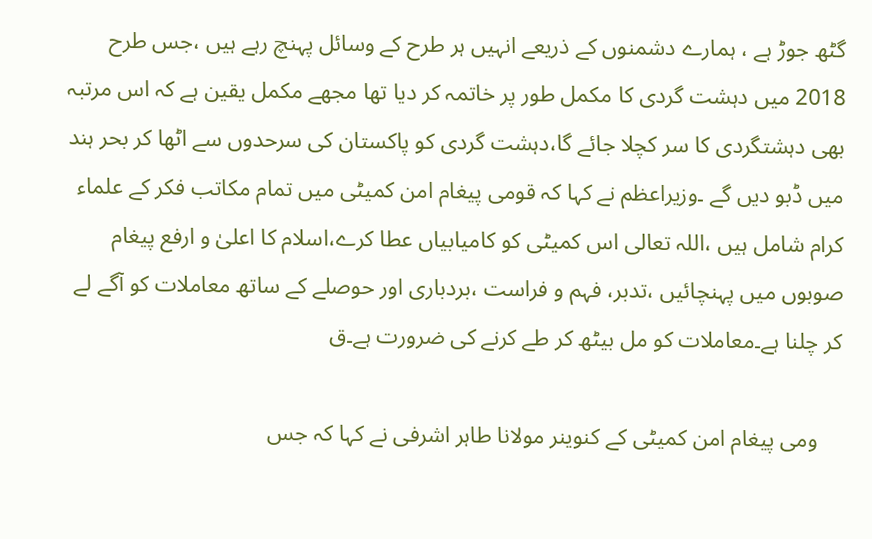گٹھ جوڑ ہے ، ہمارے دشمنوں کے ذریعے انہیں ہر طرح کے وسائل پہنچ رہے ہیں ،جس طرح 2018 میں دہشت گردی کا مکمل طور پر خاتمہ کر دیا تھا مجھے مکمل یقین ہے کہ اس مرتبہ بھی دہشتگردی کا سر کچلا جائے گا،دہشت گردی کو پاکستان کی سرحدوں سے اٹھا کر بحر ہند میں ڈبو دیں گے ۔وزیراعظم نے کہا کہ قومی پیغام امن کمیٹی میں تمام مکاتب فکر کے علماء کرام شامل ہیں ،اللہ تعالی اس کمیٹی کو کامیابیاں عطا کرے،اسلام کا اعلیٰ و ارفع پیغام صوبوں میں پہنچائیں ،تدبر، فہم و فراست ،بردباری اور حوصلے کے ساتھ معاملات کو آگے لے کر چلنا ہے۔معاملات کو مل بیٹھ کر طے کرنے کی ضرورت ہے۔ق

    ومی پیغام امن کمیٹی کے کنوینر مولانا طاہر اشرفی نے کہا کہ جس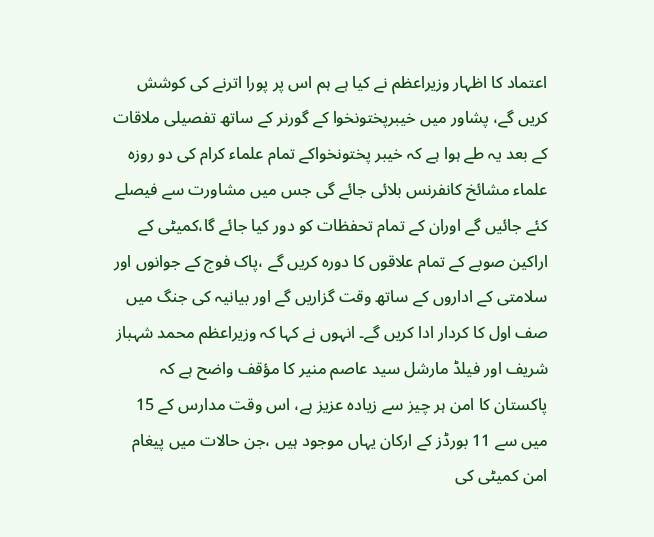اعتماد کا اظہار وزیراعظم نے کیا ہے ہم اس پر پورا اترنے کی کوشش کریں گے، پشاور میں خیبرپختونخوا کے گورنر کے ساتھ تفصیلی ملاقات کے بعد یہ طے ہوا ہے کہ خیبر پختونخواکے تمام علماء کرام کی دو روزہ علماء مشائخ کانفرنس بلائی جائے گی جس میں مشاورت سے فیصلے کئے جائیں گے اوران کے تمام تحفظات کو دور کیا جائے گا،کمیٹی کے اراکین صوبے کے تمام علاقوں کا دورہ کریں گے ،پاک فوج کے جوانوں اور سلامتی کے اداروں کے ساتھ وقت گزاریں گے اور بیانیہ کی جنگ میں صف اول کا کردار ادا کریں گے۔ انہوں نے کہا کہ وزیراعظم محمد شہباز شریف اور فیلڈ مارشل سید عاصم منیر کا مؤقف واضح ہے کہ پاکستان کا امن ہر چیز سے زیادہ عزیز ہے، اس وقت مدارس کے 15 میں سے 11 بورڈز کے ارکان یہاں موجود ہیں ،جن حالات میں پیغام امن کمیٹی کی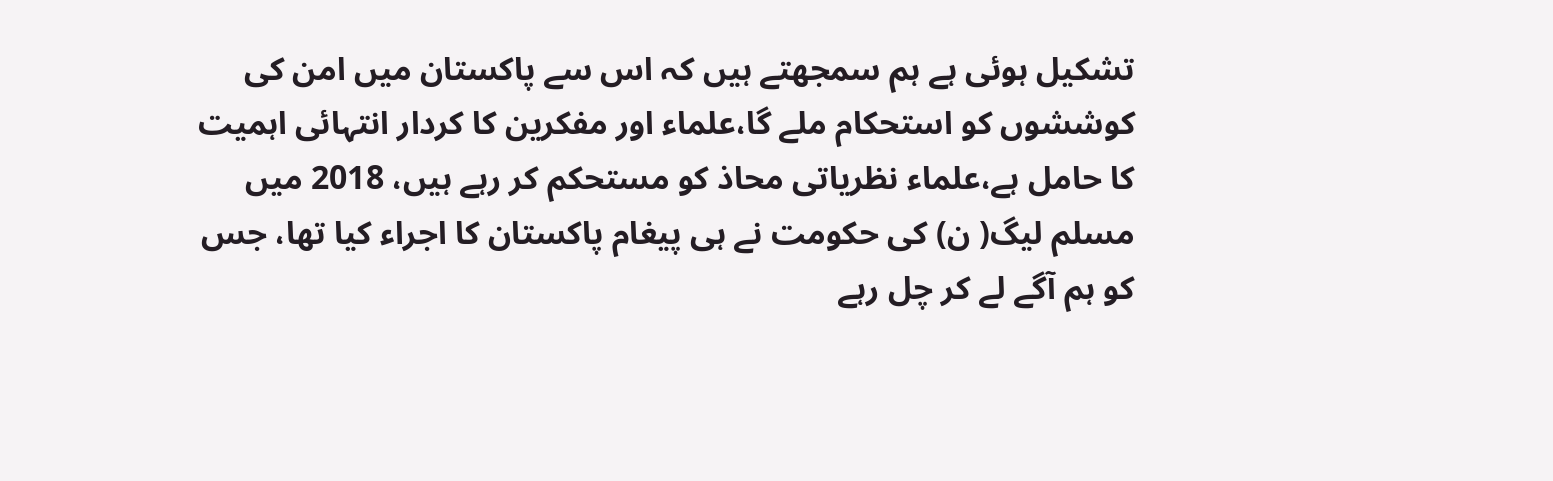تشکیل ہوئی ہے ہم سمجھتے ہیں کہ اس سے پاکستان میں امن کی کوششوں کو استحکام ملے گا،علماء اور مفکرین کا کردار انتہائی اہمیت کا حامل ہے،علماء نظریاتی محاذ کو مستحکم کر رہے ہیں، 2018 میں مسلم لیگ( ن) کی حکومت نے ہی پیغام پاکستان کا اجراء کیا تھا، جس کو ہم آگے لے کر چل رہے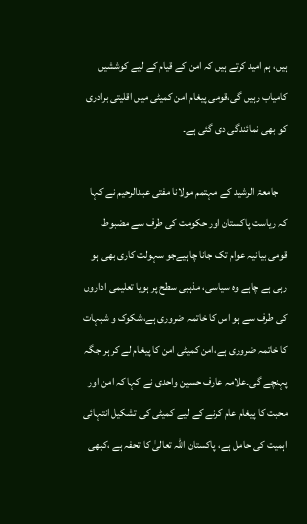ہیں، ہم امید کرتے ہیں کہ امن کے قیام کے لیے کوششیں کامیاب رہیں گی،قومی پیغام امن کمیٹی میں اقلیتی برادری کو بھی نمائندگی دی گئی ہے۔

    جامعۃ الرشید کے مہتمم مولانا مفتی عبدالرحیم نے کہا کہ ریاست پاکستان اور حکومت کی طرف سے مضبوط قومی بیانیہ عوام تک جانا چاہیےجو سہولت کاری بھی ہو رہی ہے چاہے وہ سیاسی، مذہبی سطح پر ہویا تعلیمی اداروں کی طرف سے ہو اس کا خاتمہ ضروری ہے،شکوک و شبہات کا خاتمہ ضروری ہے،امن کمیٹی امن کا پیغام لے کر ہر جگہ پہنچے گی۔علامہ عارف حسین واحدی نے کہا کہ امن اور محبت کا پیغام عام کرنے کے لیے کمیٹی کی تشکیل انتہائی اہمیت کی حامل ہے، پاکستان اللہ تعالیٰ کا تحفہ ہے ،کبھی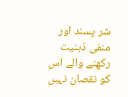شر پسند اور منفی ذہنیت رکھنے والے اس کو نقصان نہیں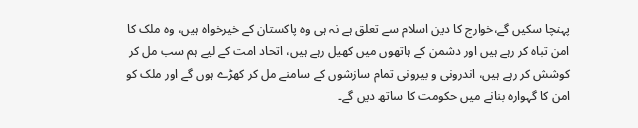پہنچا سکیں گے،خوارج کا دین اسلام سے تعلق ہے نہ ہی وہ پاکستان کے خیرخواہ ہیں، وہ ملک کا امن تباہ کر رہے ہیں اور دشمن کے ہاتھوں میں کھیل رہے ہیں، اتحاد امت کے لیے ہم سب مل کر کوشش کر رہے ہیں، اندرونی و بیرونی تمام سازشوں کے سامنے مل کر کھڑے ہوں گے اور ملک کو امن کا گہوارہ بنانے میں حکومت کا ساتھ دیں گے۔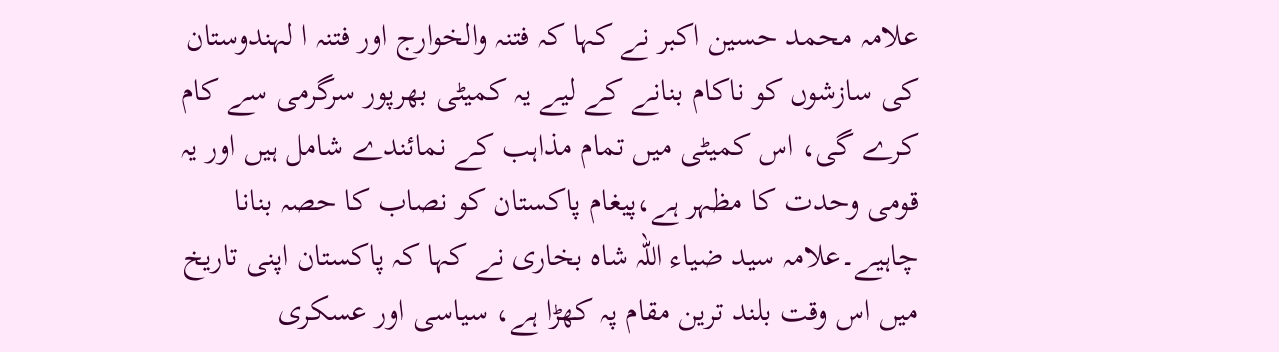علامہ محمد حسین اکبر نے کہا کہ فتنہ والخوارج اور فتنہ ا لہندوستان کی سازشوں کو ناکام بنانے کے لیے یہ کمیٹی بھرپور سرگرمی سے کام کرے گی، اس کمیٹی میں تمام مذاہب کے نمائندے شامل ہیں اور یہ قومی وحدت کا مظہر ہے،پیغام پاکستان کو نصاب کا حصہ بنانا چاہیے۔علامہ سید ضیاء اللہ شاہ بخاری نے کہا کہ پاکستان اپنی تاریخ میں اس وقت بلند ترین مقام پہ کھڑا ہے، سیاسی اور عسکری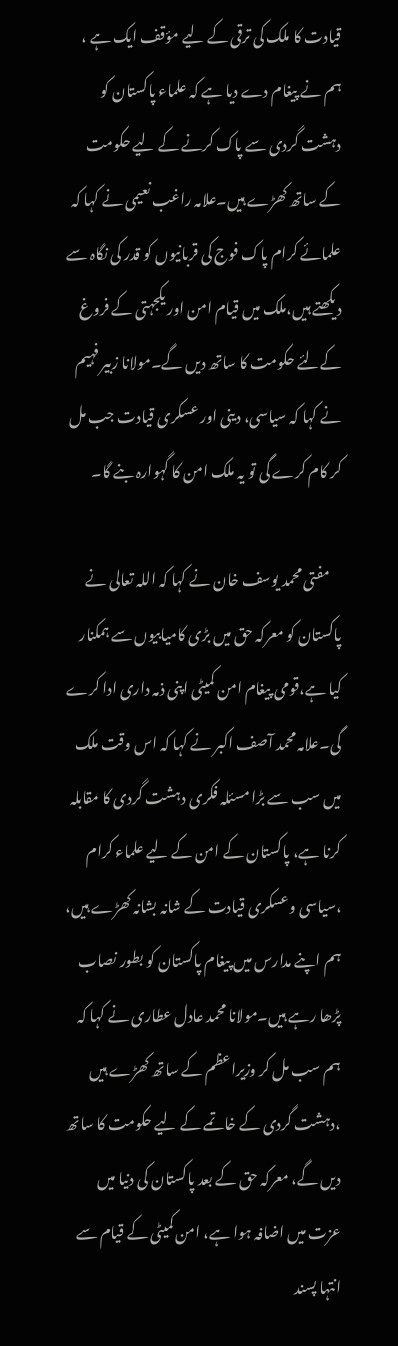قیادت کا ملک کی ترقی کے لیے مؤقف ایک ہے ، ہم نے پیغام دے دیا ہے کہ علماء پاکستان کو دہشت گردی سے پاک کرنے کے لیے حکومت کے ساتھ کھڑے ہیں۔علامہ راغب نعیمی نے کہا کہ علمائے کرام پاک فوج کی قربانیوں کو قدر کی نگاہ سے دیکھتے ہیں،ملک میں قیام امن اور یکجہتی کے فروغ کےلئے حکومت کا ساتھ دیں گے۔مولانا زبیر فہیم نے کہا کہ سیاسی، دینی اور عسکری قیادت جب مل کر کام کرے گی تو یہ ملک امن کا گہوارہ بنے گا۔

    مفتی محمد یوسف خان نے کہا کہ اللہ تعالی نے پاکستان کو معرکہ حق میں بڑی کامیابیوں سے ہمکنار کیا ہے،قومی پیغام امن کمیٹی اپنی ذمہ داری ادا کرے گی۔علامہ محمد آصف اکبر نے کہا کہ اس وقت ملک میں سب سے بڑا مسئلہ فکری دہشت گردی کا مقابلہ کرنا ہے، پاکستان کے امن کے لیے علماء کرام ،سیاسی وعسکری قیادت کے شانہ بشانہ کھڑے ہیں، ہم اپنے مدارس میں پیغام پاکستان کو بطور نصاب پڑھا رہے ہیں۔مولانا محمد عادل عطاری نے کہا کہ ہم سب مل کر وزیراعظم کے ساتھ کھڑے ہیں ،دہشت گردی کے خاتمے کے لیے حکومت کا ساتھ دیں گے، معرکہ حق کے بعد پاکستان کی دنیا میں عزت میں اضافہ ہوا ہے، امن کمیٹی کے قیام سے انتہا پسند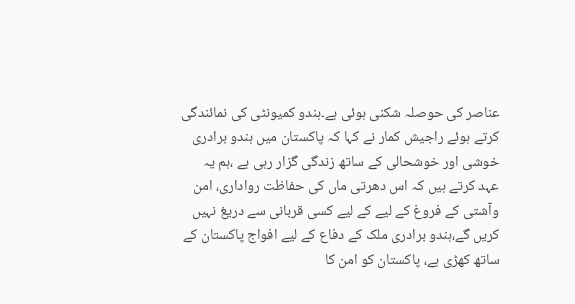عناصر کی حوصلہ شکنی ہوئی ہے۔ہندو کمیونٹی کی نمائندگی کرتے ہوئے راجیش کمار نے کہا کہ پاکستان میں ہندو برادری خوشی اور خوشحالی کے ساتھ زندگی گزار رہی ہے ،ہم یہ عہد کرتے ہیں کہ اس دھرتی ماں کی حفاظت رواداری، امن وآشتی کے فروغ کے لیے کے لیے کسی قربانی سے دریغ نہیں کریں گے،ہندو برادری ملک کے دفاع کے لیے افواج پاکستان کے ساتھ کھڑی ہے، پاکستان کو امن کا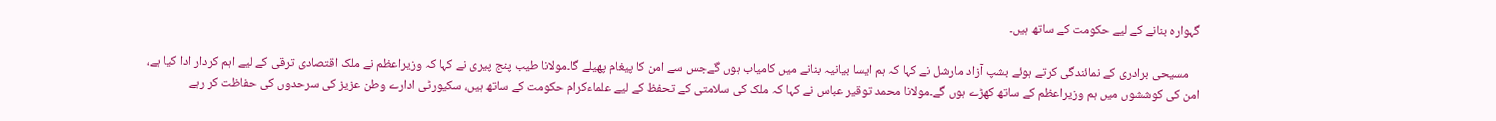گہوارہ بنانے کے لیے حکومت کے ساتھ ہیں۔

    مسیحی برادری کے نمائندگی کرتے ہوئے بشپ آزاد مارشل نے کہا کہ ہم ایسا بیانیہ بنانے میں کامیاب ہوں گےجس سے امن کا پیغام پھیلے گا۔مولانا طیب پنج پیری نے کہا کہ وزیراعظم نے ملک اقتصادی ترقی کے لیے اہم کردار ادا کیا ہے، امن کی کوششوں میں ہم وزیراعظم کے ساتھ کھڑے ہوں گے۔مولانا محمد توقیر عباس نے کہا کہ ملک کی سلامتی کے تحفظ کے لیے علماءکرام حکومت کے ساتھ ہیں، سکیورٹی ادارے وطن عزیز کی سرحدوں کی حفاظت کر رہے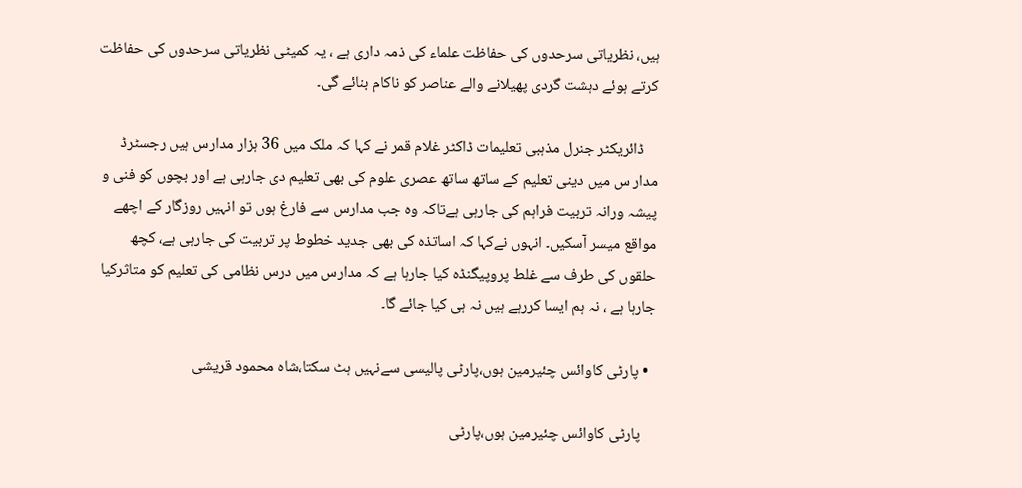ہیں، نظریاتی سرحدوں کی حفاظت علماء کی ذمہ داری ہے ، یہ کمیٹی نظریاتی سرحدوں کی حفاظت کرتے ہوئے دہشت گردی پھیلانے والے عناصر کو ناکام بنائے گی۔

    ڈائریکٹر جنرل مذہبی تعلیمات ڈاکٹر غلام قمر نے کہا کہ ملک میں 36 ہزار مدارس ہیں رجسٹرڈ مدار س میں دینی تعلیم کے ساتھ ساتھ عصری علوم کی بھی تعلیم دی جارہی ہے اور بچوں کو فنی و پیشہ ورانہ تربیت فراہم کی جارہی ہےتاکہ وہ جب مدارس سے فارغ ہوں تو انہیں روزگار کے اچھے مواقع میسر آسکیں۔ انہوں نےکہا کہ اساتذہ کی بھی جدید خطوط پر تربیت کی جارہی ہے، کچھ حلقوں کی طرف سے غلط پروپیگنڈہ کیا جارہا ہے کہ مدارس میں درس نظامی کی تعلیم کو متاثرکیا جارہا ہے ، نہ ہم ایسا کررہے ہیں نہ ہی کیا جائے گا۔

  • پارٹی کاوائس چئیرمین ہوں،پارٹی پالیسی سےنہیں ہٹ سکتا،شاہ محمود قریشی

    پارٹی کاوائس چئیرمین ہوں،پارٹی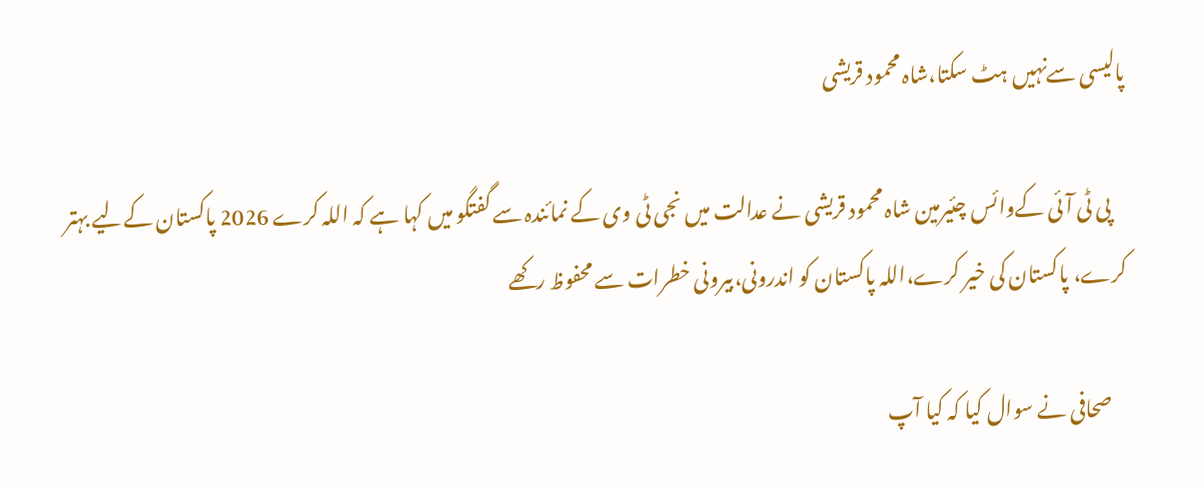پالیسی سےنہیں ہٹ سکتا،شاہ محمود قریشی

    پی ٹی آئی کےوائس چئیرمین شاہ محمود قریشی نے عدالت میں نجی ٹی وی کے نمائندہ سے گفتگو میں کہا ہے کہ اللہ کرے 2026 پاکستان کےلیے بہتر کرے، پاکستان کی خیر کرے،اللہ پاکستان کو اندرونی،بیرونی خطرات سے محفوظ رکھے

    صحافی نے سوال کیا کہ کیا آپ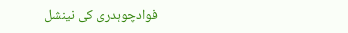فوادچوہدری کی نینشل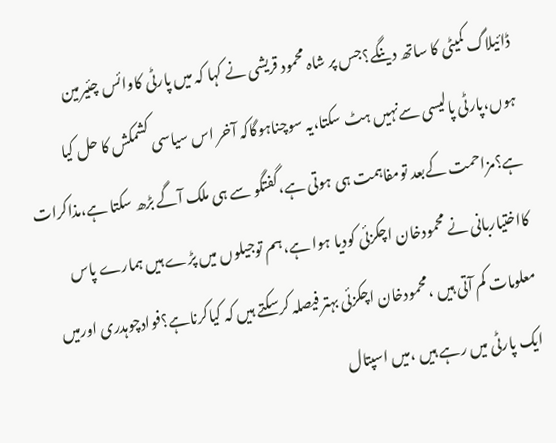ڈائیلاگ کمیٹی کا ساتھ دینگے؟جس پر شاہ محمود قریشی نے کہا کہ میں پارٹی کاوائس چئیرمین ہوں،پارٹی پالیسی سےنہیں ہٹ سکتا،یہ سوچناہوگاکہ آخر اس سیاسی کشمکش کا حل کیا ہے؟مزاحمت کےبعد تومفاہمت ہی ہوتی ہے،گفتگو سے ہی ملک آگے بڑھ سکتا ہے،مذاکرات کااختیاربانی نے محمودخان اچکزئی کودیا ہوا ہے،ہم توجیلوں میں پڑے ہیں ہمارے پاس معلومات کم آتی ہیں ،محمودخان اچکزئی بہتر فیصلہ کرسکتے ہیں کہ کیاکرناہے؟فوادچوہدری اورمیں ایک پارٹی میں رہے ہیں ،میں اسپتال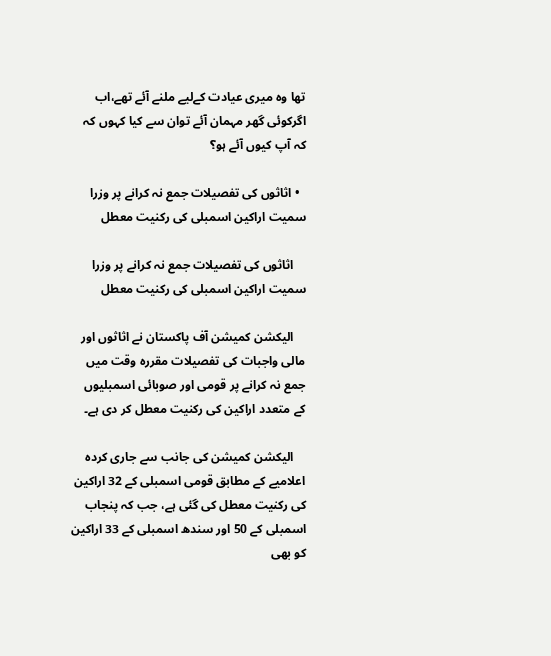تھا وہ میری عیادت کےلیے ملنے آئے تھے،اب اگرکوئی گھر مہمان آئے توان سے کیا کہوں کہ کہ آپ کیوں آئے ہو؟

  • اثاثوں کی تفصیلات جمع نہ کرانے پر وزرا سمیت اراکین اسمبلی کی رکنیت معطل

    اثاثوں کی تفصیلات جمع نہ کرانے پر وزرا سمیت اراکین اسمبلی کی رکنیت معطل

    الیکشن کمیشن آف پاکستان نے اثاثوں اور مالی واجبات کی تفصیلات مقررہ وقت میں جمع نہ کرانے پر قومی اور صوبائی اسمبلیوں کے متعدد اراکین کی رکنیت معطل کر دی ہے۔

    الیکشن کمیشن کی جانب سے جاری کردہ اعلامیے کے مطابق قومی اسمبلی کے 32 اراکین کی رکنیت معطل کی گئی ہے، جب کہ پنجاب اسمبلی کے 50 اور سندھ اسمبلی کے 33 اراکین کو بھی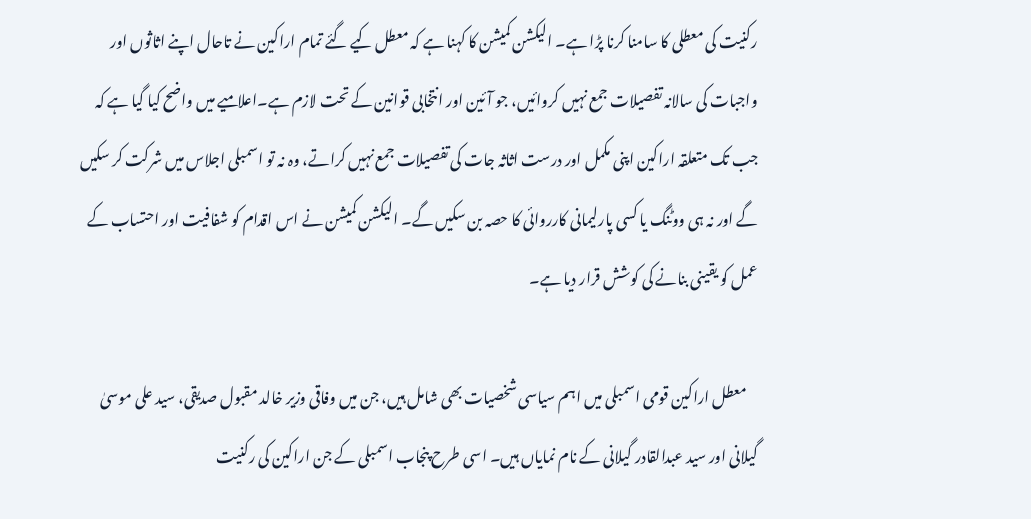رکنیت کی معطلی کا سامنا کرنا پڑا ہے۔ الیکشن کمیشن کا کہنا ہے کہ معطل کیے گئے تمام اراکین نے تاحال اپنے اثاثوں اور واجبات کی سالانہ تفصیلات جمع نہیں کروائیں، جو آئین اور انتخابی قوانین کے تحت لازم ہے۔اعلامیے میں واضح کیا گیا ہے کہ جب تک متعلقہ اراکین اپنی مکمل اور درست اثاثہ جات کی تفصیلات جمع نہیں کراتے، وہ نہ تو اسمبلی اجلاس میں شرکت کر سکیں گے اور نہ ہی ووٹنگ یا کسی پارلیمانی کارروائی کا حصہ بن سکیں گے۔ الیکشن کمیشن نے اس اقدام کو شفافیت اور احتساب کے عمل کو یقینی بنانے کی کوشش قرار دیا ہے۔

    معطل اراکین قومی اسمبلی میں اہم سیاسی شخصیات بھی شامل ہیں، جن میں وفاقی وزیر خالد مقبول صدیقی، سید علی موسیٰ گیلانی اور سید عبدالقادر گیلانی کے نام نمایاں ہیں۔ اسی طرح پنجاب اسمبلی کے جن اراکین کی رکنیت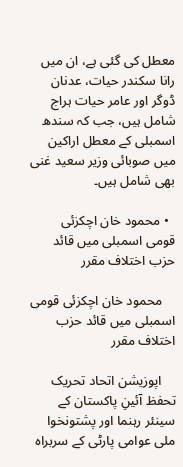معطل کی گئی ہے، ان میں رانا سکندر حیات، عدنان ڈوگر اور عامر حیات ہراج شامل ہیں، جب کہ سندھ اسمبلی کے معطل اراکین میں صوبائی وزیر سعید غنی بھی شامل ہیں۔

  • محمود خان اچکزئی قومی اسمبلی میں قائد حزب اختلاف مقرر

    محمود خان اچکزئی قومی اسمبلی میں قائد حزب اختلاف مقرر

    اپوزیشن اتحاد تحریک تحفظ آئینِ پاکستان کے سینئر رہنما اور پشتونخوا ملی عوامی پارٹی کے سربراہ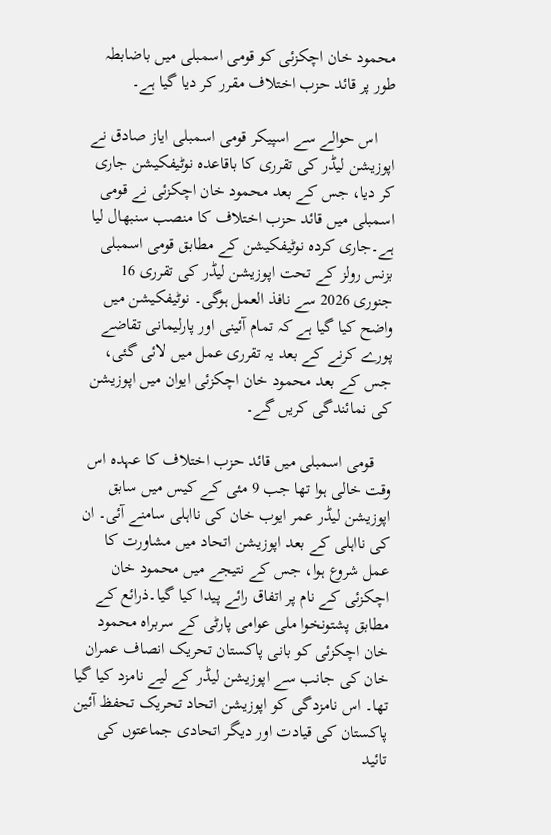محمود خان اچکزئی کو قومی اسمبلی میں باضابطہ طور پر قائد حزب اختلاف مقرر کر دیا گیا ہے۔

    اس حوالے سے اسپیکر قومی اسمبلی ایاز صادق نے اپوزیشن لیڈر کی تقرری کا باقاعدہ نوٹیفکیشن جاری کر دیا، جس کے بعد محمود خان اچکزئی نے قومی اسمبلی میں قائد حزب اختلاف کا منصب سنبھال لیا ہے۔جاری کردہ نوٹیفکیشن کے مطابق قومی اسمبلی بزنس رولز کے تحت اپوزیشن لیڈر کی تقرری 16 جنوری 2026 سے نافذ العمل ہوگی۔ نوٹیفکیشن میں واضح کیا گیا ہے کہ تمام آئینی اور پارلیمانی تقاضے پورے کرنے کے بعد یہ تقرری عمل میں لائی گئی، جس کے بعد محمود خان اچکزئی ایوان میں اپوزیشن کی نمائندگی کریں گے۔

    قومی اسمبلی میں قائد حزب اختلاف کا عہدہ اس وقت خالی ہوا تھا جب 9 مئی کے کیس میں سابق اپوزیشن لیڈر عمر ایوب خان کی نااہلی سامنے آئی۔ ان کی نااہلی کے بعد اپوزیشن اتحاد میں مشاورت کا عمل شروع ہوا، جس کے نتیجے میں محمود خان اچکزئی کے نام پر اتفاق رائے پیدا کیا گیا۔ذرائع کے مطابق پشتونخوا ملی عوامی پارٹی کے سربراہ محمود خان اچکزئی کو بانی پاکستان تحریک انصاف عمران خان کی جانب سے اپوزیشن لیڈر کے لیے نامزد کیا گیا تھا۔ اس نامزدگی کو اپوزیشن اتحاد تحریک تحفظ آئین پاکستان کی قیادت اور دیگر اتحادی جماعتوں کی تائید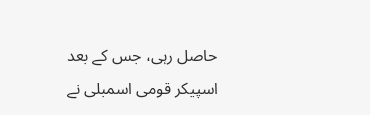حاصل رہی، جس کے بعد اسپیکر قومی اسمبلی نے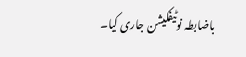باضابطہ نوٹیفکیشن جاری کیا۔